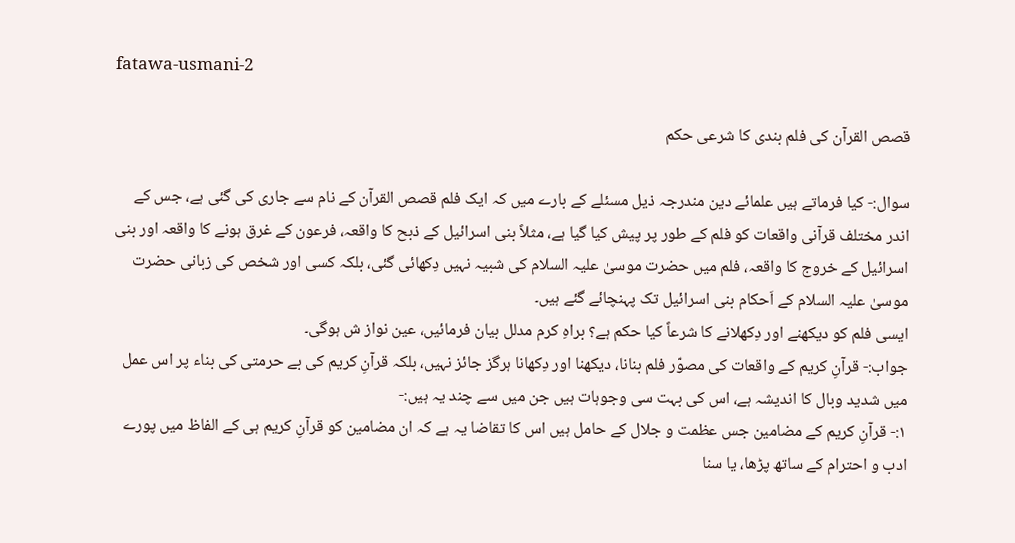fatawa-usmani-2

قصص القرآن کی فلم بندی کا شرعی حکم

سوال:- کیا فرماتے ہیں علمائے دین مندرجہ ذیل مسئلے کے بارے میں کہ ایک فلم قصص القرآن کے نام سے جاری کی گئی ہے، جس کے اندر مختلف قرآنی واقعات کو فلم کے طور پر پیش کیا گیا ہے، مثلاً بنی اسرائیل کے ذبح کا واقعہ، فرعون کے غرق ہونے کا واقعہ اور بنی اسرائیل کے خروج کا واقعہ، فلم میں حضرت موسیٰ علیہ السلام کی شبیہ نہیں دِکھائی گئی، بلکہ کسی اور شخص کی زبانی حضرت موسیٰ علیہ السلام کے اَحکام بنی اسرائیل تک پہنچائے گئے ہیں۔
ایسی فلم کو دیکھنے اور دِکھلانے کا شرعاً کیا حکم ہے؟ براہِ کرم مدلل بیان فرمائیں، عین نواز ش ہوگی۔
جواب:- قرآنِ کریم کے واقعات کی مصوّر فلم بنانا، دیکھنا اور دِکھانا ہرگز جائز نہیں، بلکہ قرآنِ کریم کی بے حرمتی کی بناء پر اس عمل میں شدید وبال کا اندیشہ ہے، اس کی بہت سی وجوہات ہیں جن میں سے چند یہ ہیں:-
۱:- قرآنِ کریم کے مضامین جس عظمت و جلال کے حامل ہیں اس کا تقاضا یہ ہے کہ ان مضامین کو قرآنِ کریم ہی کے الفاظ میں پورے ادب و احترام کے ساتھ پڑھا، یا سنا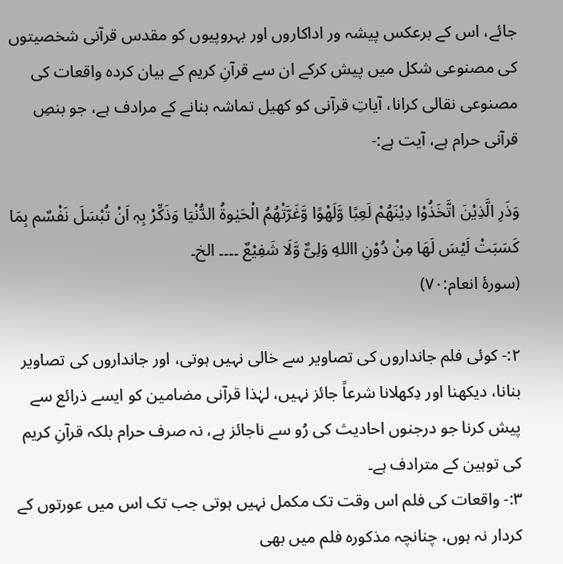جائے، اس کے برعکس پیشہ ور اداکاروں اور بہروپیوں کو مقدس قرآنی شخصیتوں کی مصنوعی شکل میں پیش کرکے ان سے قرآنِ کریم کے بیان کردہ واقعات کی مصنوعی نقالی کرانا، آیاتِ قرآنی کو کھیل تماشہ بنانے کے مرادف ہے، جو بنصِ قرآنی حرام ہے، آیت ہے:-

وَذَرِ الَّذِیْنَ اتَّخَذُوْا دِیْنَھُمْ لَعِبًا وَّلَھْوًا وَّغَرَّتْھُمُ الْحَیٰوۃُ الدُّنْیَا وَذَکِّرْ بِہٖ اَنْ تُبْسَلَ نَفْسٌم بِمَا کَسَبَتْ لَیْسَ لَھَا مِنْ دُوْنِ االلهِ وَلِیٌّ وَّلَا شَفِیْعٌ ۔۔۔۔ الخ۔
(سورۂ انعام:۷۰)

۲:- کوئی فلم جانداروں کی تصاویر سے خالی نہیں ہوتی، اور جانداروں کی تصاویر بنانا، دیکھنا اور دِکھلانا شرعاً جائز نہیں، لہٰذا قرآنی مضامین کو ایسے ذرائع سے پیش کرنا جو درجنوں احادیث کی رُو سے ناجائز ہے، نہ صرف حرام بلکہ قرآنِ کریم کی توہین کے مترادف ہے۔
۳:- واقعات کی فلم اس وقت تک مکمل نہیں ہوتی جب تک اس میں عورتوں کے کردار نہ ہوں، چنانچہ مذکورہ فلم میں بھی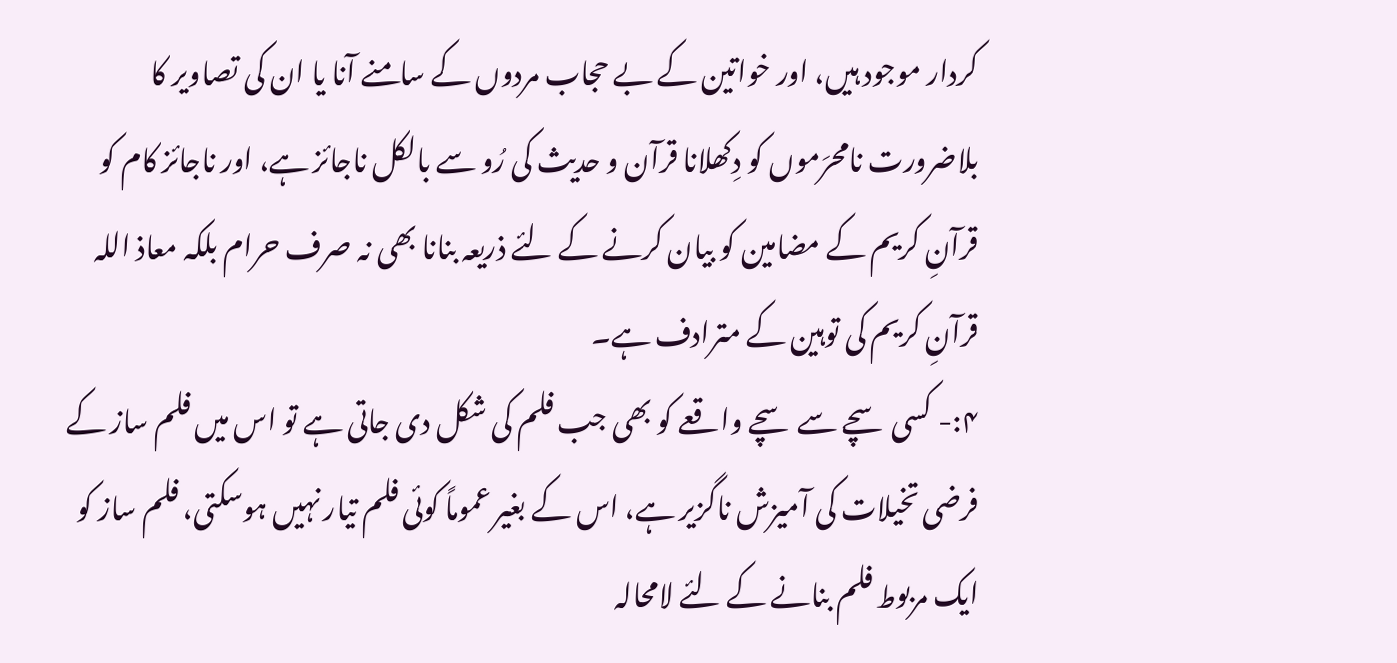کردار موجود ہیں، اور خواتین کے بے حجاب مردوں کے سامنے آنا یا ان کی تصاویر کا بلاضرورت نامحرَموں کو دِکھلانا قرآن و حدیث کی رُو سے بالکل ناجائز ہے، اور ناجائز کام کو قرآنِ کریم کے مضامین کو بیان کرنے کے لئے ذریعہ بنانا بھی نہ صرف حرام بلکہ معاذ اللہ قرآنِ کریم کی توہین کے مترادف ہے۔
۴:- کسی سچے سے سچے واقعے کو بھی جب فلم کی شکل دی جاتی ہے تو اس میں فلم ساز کے فرضی تخیلات کی آمیزش ناگزیر ہے، اس کے بغیر عموماً کوئی فلم تیار نہیں ہوسکتی، فلم ساز کو ایک مربوط فلم بنانے کے لئے لامحالہ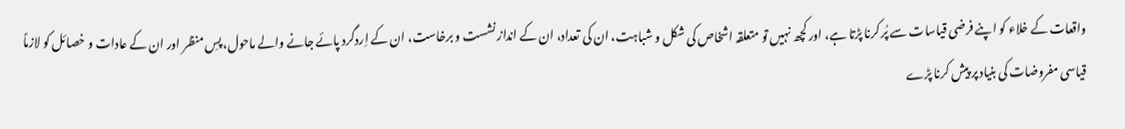واقعات کے خلاء کو اپنے فرضی قیاسات سے پُر کرنا پڑتا ہے، اور کچھ نہیں تو متعلقہ اشخاص کی شکل و شباہت، ان کی تعداد، ان کے انداز نشست و برخاست، ان کے اِردگرد پائے جانے والے ماحول، پسِ منظر اور ان کے عادات و خصائل کو لازماً قیاسی مفروضات کی بنیاد پر پیش کرنا پڑے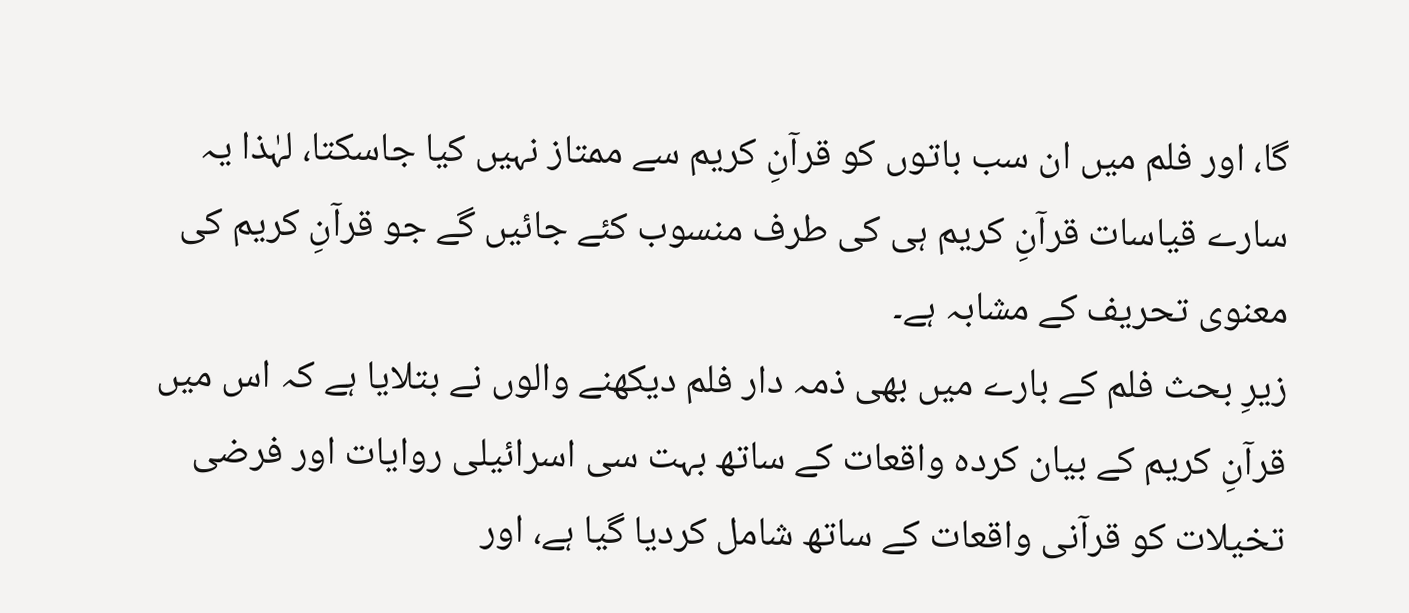گا، اور فلم میں ان سب باتوں کو قرآنِ کریم سے ممتاز نہیں کیا جاسکتا، لہٰذا یہ سارے قیاسات قرآنِ کریم ہی کی طرف منسوب کئے جائیں گے جو قرآنِ کریم کی معنوی تحریف کے مشابہ ہے۔
زیرِ بحث فلم کے بارے میں بھی ذمہ دار فلم دیکھنے والوں نے بتلایا ہے کہ اس میں قرآنِ کریم کے بیان کردہ واقعات کے ساتھ بہت سی اسرائیلی روایات اور فرضی تخیلات کو قرآنی واقعات کے ساتھ شامل کردیا گیا ہے، اور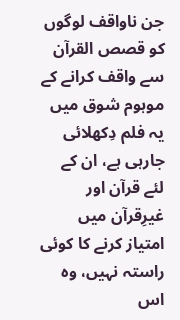جن ناواقف لوگوں کو قصص القرآن سے واقف کرانے کے موہوم شوق میں یہ فلم دِکھلائی جارہی ہے، ان کے لئے قرآن اور غیرِقرآن میں امتیاز کرنے کا کوئی راستہ نہیں، وہ اس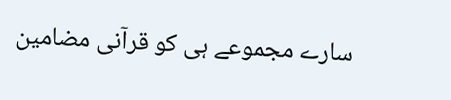سارے مجموعے ہی کو قرآنی مضامین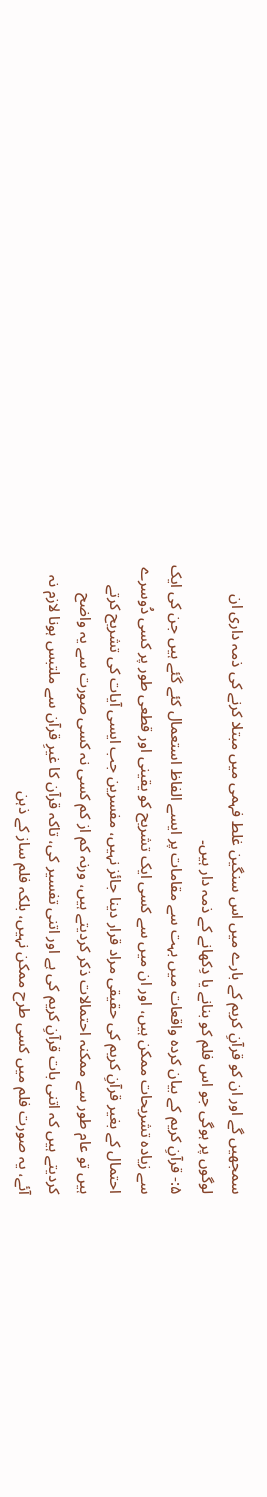سمجھیں گے اور ان کو قرآنِ کریم کے بارے میں اس سنگین غلط فہمی میں مبتلا کرنے کی ذمہ داری ان لوگوں پر ہوگی جو اس فلم کو بنانے یا دِکھانے کے ذمہ دار ہیں۔
۵:- قرآنِ کریم کے بیان کردہ واقعات میں بہت سے مقامات پر ایسے الفاظ استعمال کئے گئے ہیں جن کی ایک سے زیادہ تشریحات ممکن ہیں، اور ان میں سے کسی ایک تشریح کو یقینی اور قطعی طور پر کسی دُوسرے احتمال کے بغیر قرآنِ کریم کی حقیقی مراد قرار دینا جائز نہیں، مفسرین جب ایسی آیات کی تشریح کرتے ہیں تو عام طور سے ممکنہ احتمالات ذکر کردیتے ہیں، ورنہ کم از کم کسی نہ کسی صورت سے یہ واضح کردیتے ہیں کہ اتنی بات قرآنِ کریم کی ہے اور اتنی تفسیر کی، تاکہ قرآن کا غیرِ قرآن سے ملتبس ہونا لازم نہ آئے، یہ صورت فلم میں کسی طرح ممکن نہیں، بلکہ فلم ساز کے ذہن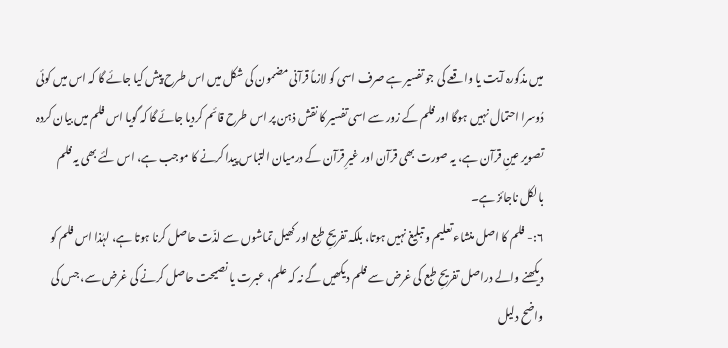میں مذکورہ آیت یا واقعے کی جو تفسیر ہے صرف اسی کو لازماً قرآنی مضمون کی شکل میں اس طرح پیش کیا جائے گا کہ اس میں کوئی دُوسرا احتمال نہیں ہوگا اور فلم کے زور سے اسی تفسیر کا نقش ذہن پر اس طرح قائم کردیا جائے گا کہ گویا اس فلم میں بیان کردہ تصویر عینِ قرآن ہے، یہ صورت بھی قرآن اور غیرِ قرآن کے درمیان التباس پیدا کرنے کا موجب ہے، اس لئے بھی یہ فلم بالکل ناجائز ہے۔
۶:- فلم کا اصل منشاء تعلیم و تبلیغ نہیں ہوتا، بلکہ تفریحِ طبع اور کھیل تماشوں سے لذّت حاصل کرنا ہوتا ہے، لہٰذا اس فلم کو دیکھنے والے دراصل تفریحِ طبع کی غرض سے فلم دیکھیں گے نہ کہ علم، عبرت یا نصیحت حاصل کرنے کی غرض سے، جس کی واضح دلیل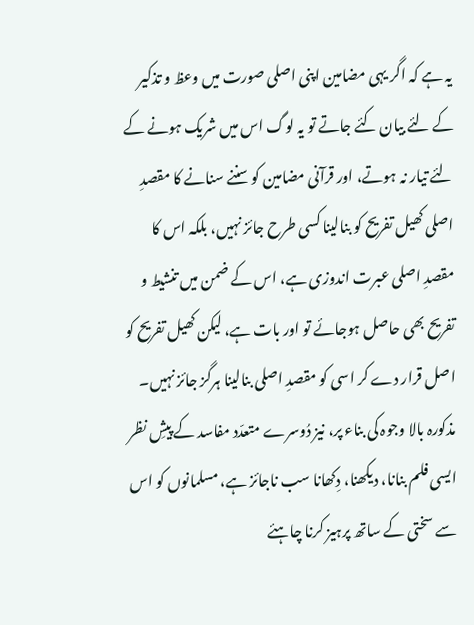یہ ہے کہ اگر یہی مضامین اپنی اصلی صورت میں وعظ و تذکیر کے لئے بیان کئے جاتے تو یہ لوگ اس میں شریک ہونے کے لئے تیار نہ ہوتے، اور قرآنی مضامین کو سننے سنانے کا مقصدِ اصلی کھیل تفریح کو بنالینا کسی طرح جائز نہیں، بلکہ اس کا مقصدِ اصلی عبرت اندوزی ہے، اس کے ضمن میں تنشیط و تفریح بھی حاصل ہوجائے تو اور بات ہے، لیکن کھیل تفریح کو اصل قرار دے کر اسی کو مقصدِ اصلی بنالینا ہرگز جائز نہیں۔
مذکورہ بالا وجوہ کی بناء پر، نیز دُوسرے متعدّد مفاسد کے پیشِ نظر ایسی فلم بنانا، دیکھنا، دِکھانا سب ناجائز ہے، مسلمانوں کو اس سے سختی کے ساتھ پرہیز کرنا چاہئے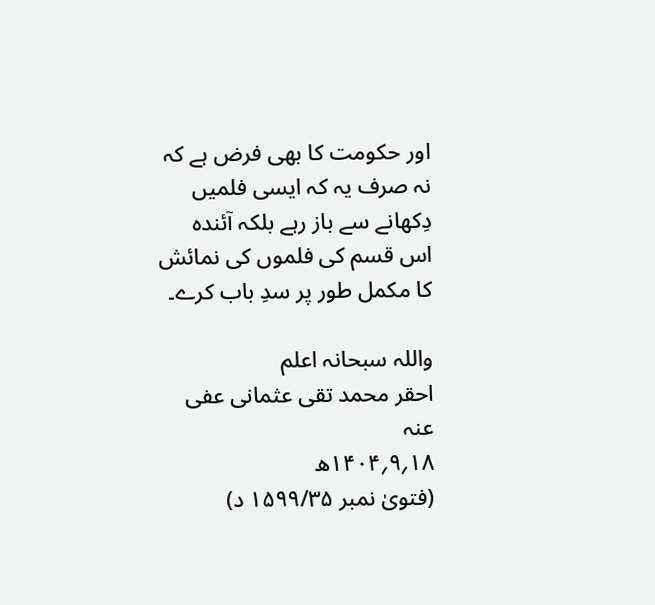اور حکومت کا بھی فرض ہے کہ نہ صرف یہ کہ ایسی فلمیں دِکھانے سے باز رہے بلکہ آئندہ اس قسم کی فلموں کی نمائش کا مکمل طور پر سدِ باب کرے۔

واللہ سبحانہ اعلم
احقر محمد تقی عثمانی عفی عنہ
۱۸؍۹؍۱۴۰۴ھ
(فتویٰ نمبر ۱۵۹۹/۳۵ د)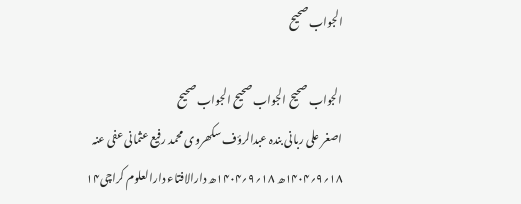الجواب صحیح

الجواب صحیح الجواب صحیح الجواب صحیح
اصغر علی ربانی بندہ عبدالرؤف سکھروی محمد رفیع عثمانی عفی عنہ
۱۸؍۹؍۱۴۰۴ھ ۱۸؍۹؍۱۴۰۴ھ دارالافتاء دارالعلوم کراچی۱۴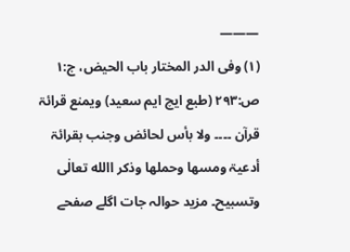———
(۱) وفی الدر المختار باب الحیض، ج:۱ ص:۲۹۳ (طبع ایچ ایم سعید) ویمنع قرائۃ قرآن ۔۔۔۔ ولا بأس لحائض وجنب بقرائۃ أدعیۃ ومسھا وحملھا وذکر االله تعالٰی وتسبیح۔ مزید حوالہ جات اگلے صفحے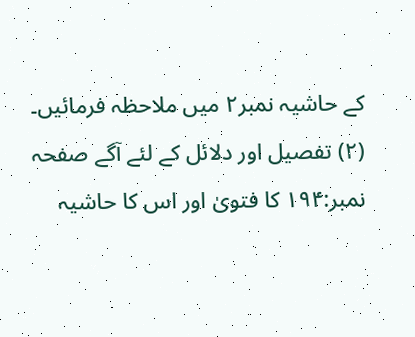کے حاشیہ نمبر۲ میں ملاحظہ فرمائیں۔
(۲) تفصیل اور دلائل کے لئے آگے صفحہ نمبر:۱۹۴ کا فتویٰ اور اس کا حاشیہ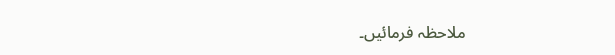ملاحظہ فرمائیں۔